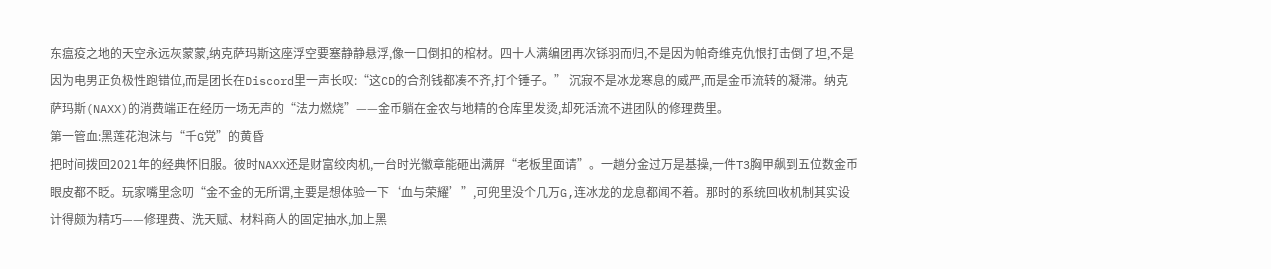东瘟疫之地的天空永远灰蒙蒙,纳克萨玛斯这座浮空要塞静静悬浮,像一口倒扣的棺材。四十人满编团再次铩羽而归,不是因为帕奇维克仇恨打击倒了坦,不是因为电男正负极性跑错位,而是团长在Discord里一声长叹:“这CD的合剂钱都凑不齐,打个锤子。” 沉寂不是冰龙寒息的威严,而是金币流转的凝滞。纳克萨玛斯(NAXX)的消费端正在经历一场无声的“法力燃烧”——金币躺在金农与地精的仓库里发烫,却死活流不进团队的修理费里。
第一管血:黑莲花泡沫与“千G党”的黄昏
把时间拨回2021年的经典怀旧服。彼时NAXX还是财富绞肉机,一台时光徽章能砸出满屏“老板里面请”。一趟分金过万是基操,一件T3胸甲飙到五位数金币眼皮都不眨。玩家嘴里念叨“金不金的无所谓,主要是想体验一下‘血与荣耀’”,可兜里没个几万G,连冰龙的龙息都闻不着。那时的系统回收机制其实设计得颇为精巧——修理费、洗天赋、材料商人的固定抽水,加上黑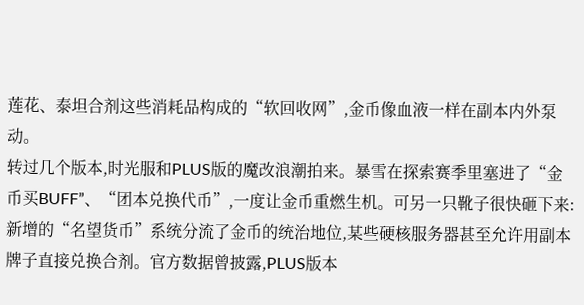莲花、泰坦合剂这些消耗品构成的“软回收网”,金币像血液一样在副本内外泵动。
转过几个版本,时光服和PLUS版的魔改浪潮拍来。暴雪在探索赛季里塞进了“金币买BUFF”、“团本兑换代币”,一度让金币重燃生机。可另一只靴子很快砸下来:新增的“名望货币”系统分流了金币的统治地位,某些硬核服务器甚至允许用副本牌子直接兑换合剂。官方数据曾披露,PLUS版本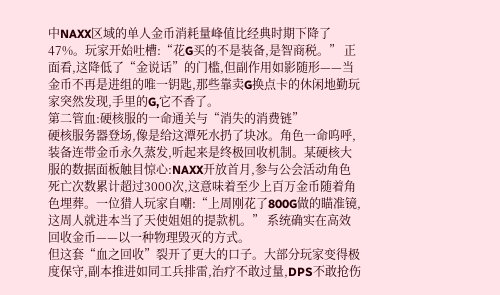中NAXX区域的单人金币消耗量峰值比经典时期下降了47%。玩家开始吐槽:“花G买的不是装备,是智商税。” 正面看,这降低了“金说话”的门槛,但副作用如影随形——当金币不再是进组的唯一钥匙,那些靠卖G换点卡的休闲地勤玩家突然发现,手里的G,它不香了。
第二管血:硬核服的一命通关与“消失的消费链”
硬核服务器登场,像是给这潭死水扔了块冰。角色一命呜呼,装备连带金币永久蒸发,听起来是终极回收机制。某硬核大服的数据面板触目惊心:NAXX开放首月,参与公会活动角色死亡次数累计超过3000次,这意味着至少上百万金币随着角色埋葬。一位猎人玩家自嘲:“上周刚花了800G做的瞄准镜,这周人就进本当了天使姐姐的提款机。” 系统确实在高效回收金币——以一种物理毁灭的方式。
但这套“血之回收”裂开了更大的口子。大部分玩家变得极度保守,副本推进如同工兵排雷,治疗不敢过量,DPS不敢抢伤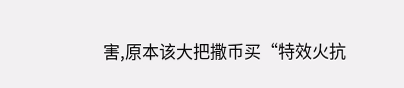害,原本该大把撒币买“特效火抗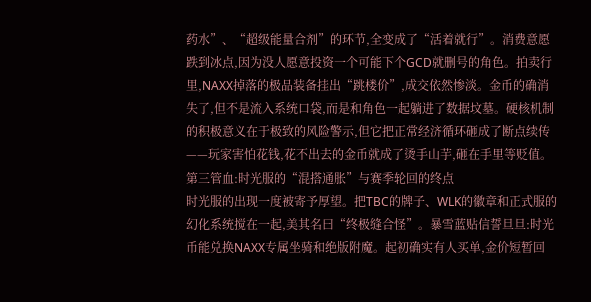药水”、“超级能量合剂”的环节,全变成了“活着就行”。消费意愿跌到冰点,因为没人愿意投资一个可能下个GCD就删号的角色。拍卖行里,NAXX掉落的极品装备挂出“跳楼价”,成交依然惨淡。金币的确消失了,但不是流入系统口袋,而是和角色一起躺进了数据坟墓。硬核机制的积极意义在于极致的风险警示,但它把正常经济循环砸成了断点续传——玩家害怕花钱,花不出去的金币就成了烫手山芋,砸在手里等贬值。
第三管血:时光服的“混搭通胀”与赛季轮回的终点
时光服的出现一度被寄予厚望。把TBC的牌子、WLK的徽章和正式服的幻化系统搅在一起,美其名曰“终极缝合怪”。暴雪蓝贴信誓旦旦:时光币能兑换NAXX专属坐骑和绝版附魔。起初确实有人买单,金价短暂回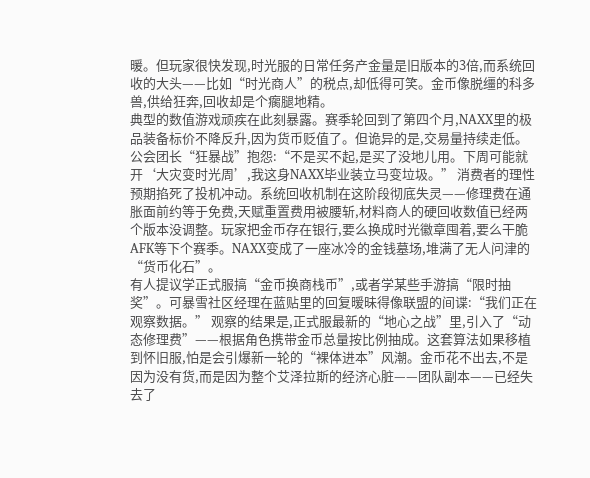暖。但玩家很快发现,时光服的日常任务产金量是旧版本的3倍,而系统回收的大头——比如“时光商人”的税点,却低得可笑。金币像脱缰的科多兽,供给狂奔,回收却是个瘸腿地精。
典型的数值游戏顽疾在此刻暴露。赛季轮回到了第四个月,NAXX里的极品装备标价不降反升,因为货币贬值了。但诡异的是,交易量持续走低。公会团长“狂暴战”抱怨:“不是买不起,是买了没地儿用。下周可能就开‘大灾变时光周’,我这身NAXX毕业装立马变垃圾。” 消费者的理性预期掐死了投机冲动。系统回收机制在这阶段彻底失灵——修理费在通胀面前约等于免费,天赋重置费用被腰斩,材料商人的硬回收数值已经两个版本没调整。玩家把金币存在银行,要么换成时光徽章囤着,要么干脆AFK等下个赛季。NAXX变成了一座冰冷的金钱墓场,堆满了无人问津的“货币化石”。
有人提议学正式服搞“金币换商栈币”,或者学某些手游搞“限时抽奖”。可暴雪社区经理在蓝贴里的回复暧昧得像联盟的间谍:“我们正在观察数据。” 观察的结果是,正式服最新的“地心之战”里,引入了“动态修理费”——根据角色携带金币总量按比例抽成。这套算法如果移植到怀旧服,怕是会引爆新一轮的“裸体进本”风潮。金币花不出去,不是因为没有货,而是因为整个艾泽拉斯的经济心脏——团队副本——已经失去了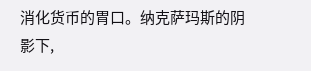消化货币的胃口。纳克萨玛斯的阴影下,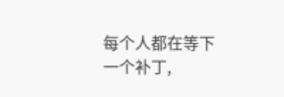每个人都在等下一个补丁,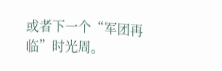或者下一个“军团再临”时光周。